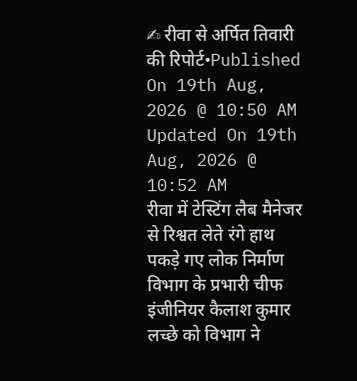✍ रीवा से अर्पित तिवारी की रिपोर्ट•Published On 19th Aug, 2026 @ 10:50 AM
Updated On 19th Aug, 2026 @ 10:52 AM
रीवा में टेस्टिंग लैब मैनेजर से रिश्वत लेते रंगे हाथ पकड़े गए लोक निर्माण विभाग के प्रभारी चीफ इंजीनियर कैलाश कुमार लच्छे को विभाग ने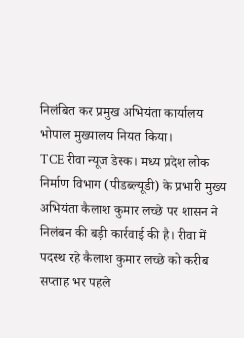निलंबित कर प्रमुख अभियंता कार्यालय भोपाल मुख्यालय नियत किया।
TCE रीवा न्यूज डेस्क। मध्य प्रदेश लोक निर्माण विभाग (पीडब्ल्यूडी) के प्रभारी मुख्य अभियंता कैलाश कुमार लच्छे पर शासन ने निलंबन की बड़ी कार्रवाई की है। रीवा में पदस्थ रहे कैलाश कुमार लच्छे को करीब सप्ताह भर पहले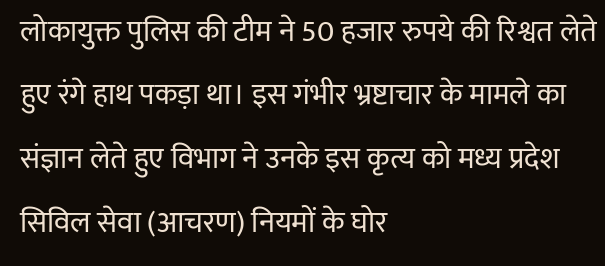लोकायुक्त पुलिस की टीम ने 50 हजार रुपये की रिश्वत लेते हुए रंगे हाथ पकड़ा था। इस गंभीर भ्रष्टाचार के मामले का संज्ञान लेते हुए विभाग ने उनके इस कृत्य को मध्य प्रदेश सिविल सेवा (आचरण) नियमों के घोर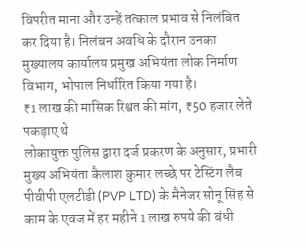विपरीत माना और उन्हें तत्काल प्रभाव से निलंबित कर दिया है। निलंबन अवधि के दौरान उनका मुख्यालय कार्यालय प्रमुख अभियंता लोक निर्माण विभाग, भोपाल निर्धारित किया गया है।
₹1 लाख की मासिक रिश्वत की मांग, ₹50 हजार लेते पकड़ाए थे
लोकायुक्त पुलिस द्वारा दर्ज प्रकरण के अनुसार, प्रभारी मुख्य अभियंता कैलाश कुमार लच्छे पर टेस्टिंग लैब पीवीपी एलटीडी (PVP LTD) के मैनेजर सोनू सिंह से काम के एवज में हर महीने 1 लाख रुपये की बंधी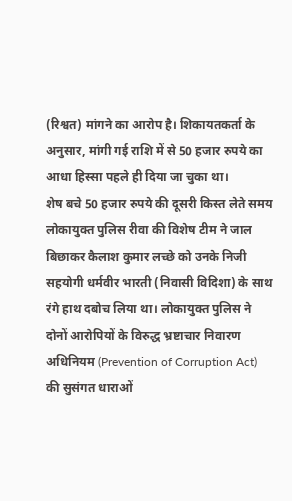(रिश्वत) मांगने का आरोप है। शिकायतकर्ता के अनुसार, मांगी गई राशि में से 50 हजार रुपये का आधा हिस्सा पहले ही दिया जा चुका था।
शेष बचे 50 हजार रुपये की दूसरी किस्त लेते समय लोकायुक्त पुलिस रीवा की विशेष टीम ने जाल बिछाकर कैलाश कुमार लच्छे को उनके निजी सहयोगी धर्मवीर भारती (निवासी विदिशा) के साथ रंगे हाथ दबोच लिया था। लोकायुक्त पुलिस ने दोनों आरोपियों के विरुद्ध भ्रष्टाचार निवारण अधिनियम (Prevention of Corruption Act) की सुसंगत धाराओं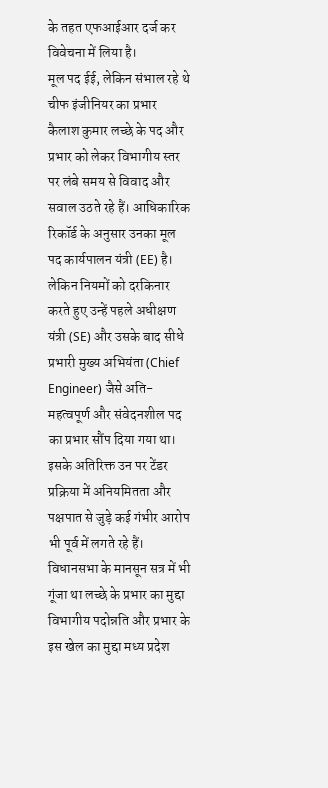के तहत एफआईआर दर्ज कर विवेचना में लिया है।
मूल पद ईई, लेकिन संभाल रहे थे चीफ इंजीनियर का प्रभार
कैलाश कुमार लच्छे के पद और प्रभार को लेकर विभागीय स्तर पर लंबे समय से विवाद और सवाल उठते रहे हैं। आधिकारिक रिकॉर्ड के अनुसार उनका मूल पद कार्यपालन यंत्री (EE) है। लेकिन नियमों को दरकिनार करते हुए उन्हें पहले अधीक्षण यंत्री (SE) और उसके बाद सीधे प्रभारी मुख्य अभियंता (Chief Engineer) जैसे अति-महत्वपूर्ण और संवेदनशील पद का प्रभार सौंप दिया गया था। इसके अतिरिक्त उन पर टेंडर प्रक्रिया में अनियमितता और पक्षपात से जुड़े कई गंभीर आरोप भी पूर्व में लगते रहे हैं।
विधानसभा के मानसून सत्र में भी गूंजा था लच्छे के प्रभार का मुद्दा
विभागीय पदोन्नति और प्रभार के इस खेल का मुद्दा मध्य प्रदेश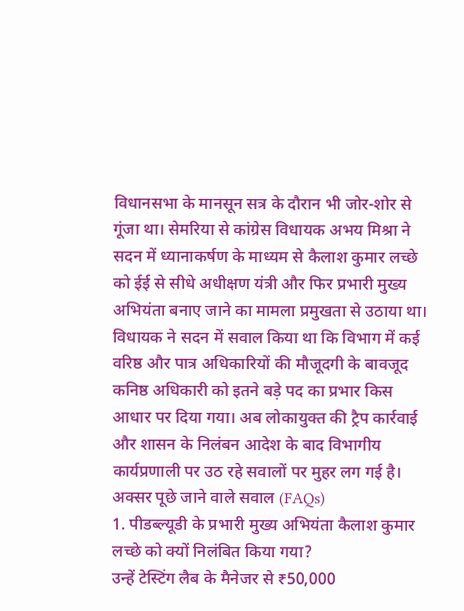विधानसभा के मानसून सत्र के दौरान भी जोर-शोर से गूंजा था। सेमरिया से कांग्रेस विधायक अभय मिश्रा ने सदन में ध्यानाकर्षण के माध्यम से कैलाश कुमार लच्छे को ईई से सीधे अधीक्षण यंत्री और फिर प्रभारी मुख्य अभियंता बनाए जाने का मामला प्रमुखता से उठाया था। विधायक ने सदन में सवाल किया था कि विभाग में कई वरिष्ठ और पात्र अधिकारियों की मौजूदगी के बावजूद कनिष्ठ अधिकारी को इतने बड़े पद का प्रभार किस आधार पर दिया गया। अब लोकायुक्त की ट्रैप कार्रवाई और शासन के निलंबन आदेश के बाद विभागीय कार्यप्रणाली पर उठ रहे सवालों पर मुहर लग गई है।
अक्सर पूछे जाने वाले सवाल (FAQs)
1. पीडब्ल्यूडी के प्रभारी मुख्य अभियंता कैलाश कुमार लच्छे को क्यों निलंबित किया गया?
उन्हें टेस्टिंग लैब के मैनेजर से ₹50,000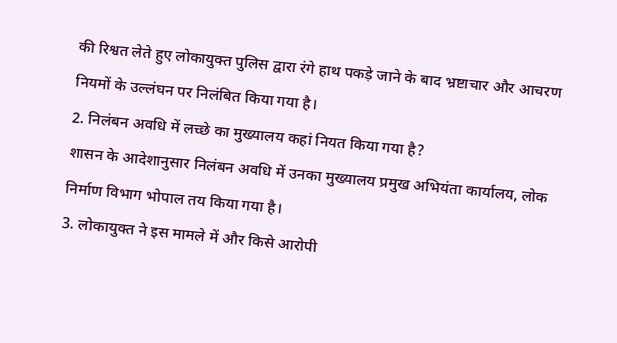की रिश्वत लेते हुए लोकायुक्त पुलिस द्वारा रंगे हाथ पकड़े जाने के बाद भ्रष्टाचार और आचरण नियमों के उल्लंघन पर निलंबित किया गया है।
2. निलंबन अवधि में लच्छे का मुख्यालय कहां नियत किया गया है?
शासन के आदेशानुसार निलंबन अवधि में उनका मुख्यालय प्रमुख अभियंता कार्यालय, लोक निर्माण विभाग भोपाल तय किया गया है।
3. लोकायुक्त ने इस मामले में और किसे आरोपी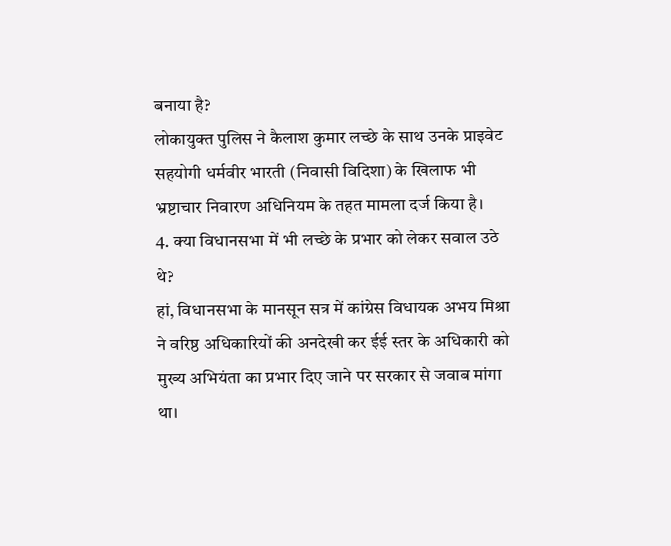बनाया है?
लोकायुक्त पुलिस ने कैलाश कुमार लच्छे के साथ उनके प्राइवेट सहयोगी धर्मवीर भारती (निवासी विदिशा) के खिलाफ भी भ्रष्टाचार निवारण अधिनियम के तहत मामला दर्ज किया है।
4. क्या विधानसभा में भी लच्छे के प्रभार को लेकर सवाल उठे थे?
हां, विधानसभा के मानसून सत्र में कांग्रेस विधायक अभय मिश्रा ने वरिष्ठ अधिकारियों की अनदेखी कर ईई स्तर के अधिकारी को मुख्य अभियंता का प्रभार दिए जाने पर सरकार से जवाब मांगा था।